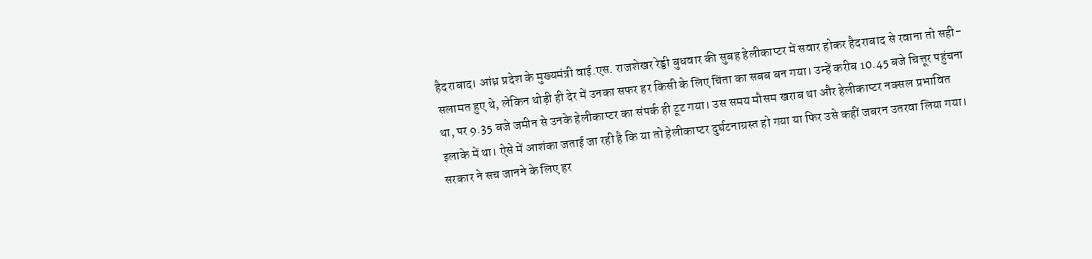हैदराबाद। आंध्र प्रदेश के मुख्यमंत्री वाई.एस. राजशेखर रेड्डी बुधवार की सुबह हेलीकाप्टर में सवार होकर हैदराबाद से रवाना तो सही-सलामत हुए थे, लेकिन थोड़ी ही देर में उनका सफर हर किसी के लिए चिंता का सबब बन गया। उन्हें करीब 10.45 बजे चित्तूर पहुंचना था, पर 9.35 बजे जमीन से उनके हेलीकाप्टर का संपर्क ही टूट गया। उस समय मौसम खराब था और हेलीकाप्टर नक्सल प्रभावित इलाके में था। ऐसे में आशंका जताई जा रही है कि या तो हेलीकाप्टर दुर्घटनाग्रस्त हो गया या फिर उसे कहीं जबरन उतरवा लिया गया।
सरकार ने सच जानने के लिए हर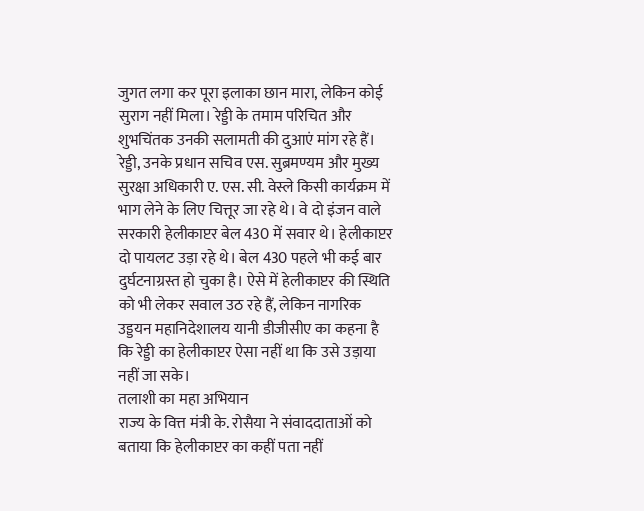जुगत लगा कर पूरा इलाका छान मारा, लेकिन कोई सुराग नहीं मिला। रेड्डी के तमाम परिचित और शुभचिंतक उनकी सलामती की दुआएं मांग रहे हैं।
रेड्डी, उनके प्रधान सचिव एस. सुब्रमण्यम और मुख्य सुरक्षा अधिकारी ए. एस. सी. वेस्ले किसी कार्यक्रम में भाग लेने के लिए चित्तूर जा रहे थे। वे दो इंजन वाले सरकारी हेलीकाप्टर बेल 430 में सवार थे। हेलीकाप्टर दो पायलट उड़ा रहे थे। बेल 430 पहले भी कई बार दुर्घटनाग्रस्त हो चुका है। ऐसे में हेलीकाप्टर की स्थिति को भी लेकर सवाल उठ रहे हैं, लेकिन नागरिक उड्डयन महानिदेशालय यानी डीजीसीए का कहना है कि रेड्डी का हेलीकाप्टर ऐसा नहीं था कि उसे उड़ाया नहीं जा सके।
तलाशी का महा अभियान
राज्य के वित्त मंत्री के. रोसैया ने संवाददाताओं को बताया कि हेलीकाप्टर का कहीं पता नहीं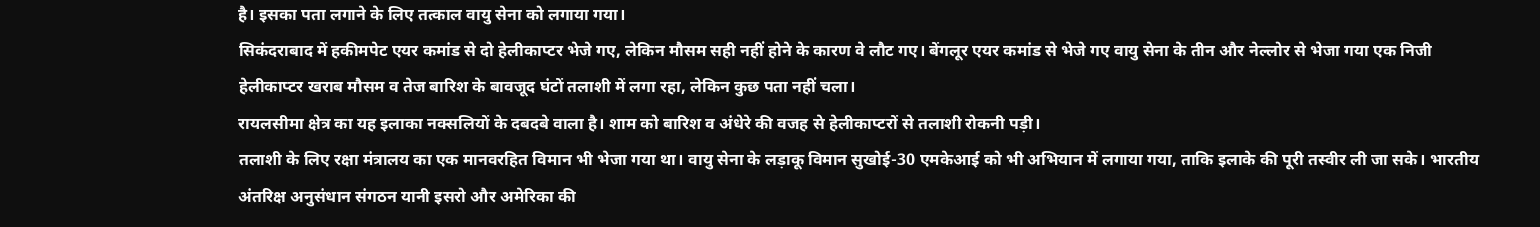है। इसका पता लगाने के लिए तत्काल वायु सेना को लगाया गया।
सिकंदराबाद में हकीमपेट एयर कमांड से दो हेलीकाप्टर भेजे गए, लेकिन मौसम सही नहीं होने के कारण वे लौट गए। बेंगलूर एयर कमांड से भेजे गए वायु सेना के तीन और नेल्लोर से भेजा गया एक निजी हेलीकाप्टर खराब मौसम व तेज बारिश के बावजूद घंटों तलाशी में लगा रहा, लेकिन कुछ पता नहीं चला।
रायलसीमा क्षेत्र का यह इलाका नक्सलियों के दबदबे वाला है। शाम को बारिश व अंधेरे की वजह से हेलीकाप्टरों से तलाशी रोकनी पड़ी।
तलाशी के लिए रक्षा मंत्रालय का एक मानवरहित विमान भी भेजा गया था। वायु सेना के लड़ाकू विमान सुखोई-30 एमकेआई को भी अभियान में लगाया गया, ताकि इलाके की पूरी तस्वीर ली जा सके। भारतीय अंतरिक्ष अनुसंधान संगठन यानी इसरो और अमेरिका की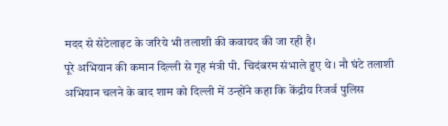मदद से सेटेलाइट के जरिये भी तलाशी की कवायद की जा रही है।
पूरे अभियान की कमान दिल्ली से गृह मंत्री पी. चिदंबरम संभाले हुए थे। नौ घंटे तलाशी अभियान चलने के बाद शाम को दिल्ली में उन्होंने कहा कि केंद्रीय रिजर्व पुलिस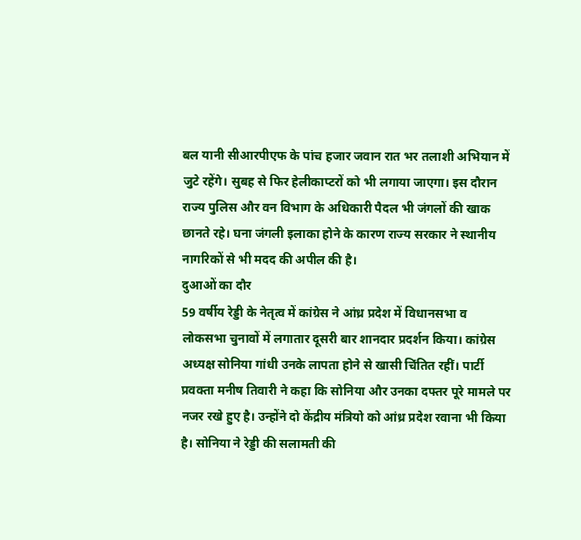बल यानी सीआरपीएफ के पांच हजार जवान रात भर तलाशी अभियान में जुटे रहेंगे। सुबह से फिर हेलीकाप्टरों को भी लगाया जाएगा। इस दौरान राज्य पुलिस और वन विभाग के अधिकारी पैदल भी जंगलों की खाक छानते रहे। घना जंगली इलाका होने के कारण राज्य सरकार ने स्थानीय नागरिकों से भी मदद की अपील की है।
दुआओं का दौर
59 वर्षीय रेड्डी के नेतृत्व में कांग्रेस ने आंध्र प्रदेश में विधानसभा व लोकसभा चुनावों में लगातार दूसरी बार शानदार प्रदर्शन किया। कांग्रेस अध्यक्ष सोनिया गांधी उनके लापता होने से खासी चिंतित रहीं। पार्टी प्रवक्ता मनीष तिवारी ने कहा कि सोनिया और उनका दफ्तर पूरे मामले पर नजर रखे हुए है। उन्होंने दो केंद्रीय मंत्रियो को आंध्र प्रदेश रवाना भी किया है। सोनिया ने रेड्डी की सलामती की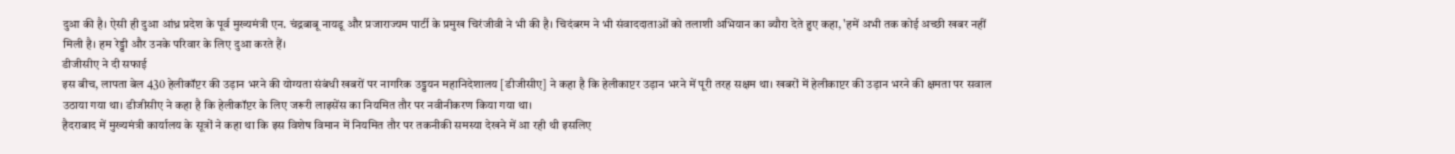दुआ की है। ऐसी ही दुआ आंध्र प्रदेश के पूर्व मुख्यमंत्री एन. चंद्रबाबू नायडू और प्रजाराज्यम पार्टी के प्रमुख चिरंजीवी ने भी की है। चिदंबरम ने भी संवाददाताओं को तलाशी अभियान का ब्यौरा देते हुए कहा, 'हमें अभी तक कोई अच्छी खबर नहीं मिली है। हम रेड्डी और उनके परिवार के लिए दुआ करते हैं।
डीजीसीए ने दी सफाई
इस बीच, लापता बेल 430 हेलीकॉप्टर की उड़ान भरने की योग्यता संबंधी खबरों पर नागरिक उड्डयन महानिदेशालय [डीजीसीए] ने कहा है कि हेलीकाप्टर उड़ान भरने में पूरी तरह सक्षम था। खबरों में हेलीकाप्टर की उड़ान भरने की क्षमता पर सवाल उठाया गया था। डीजीसीए ने कहा है कि हेलीकॉप्टर के लिए जरूरी लाइसेंस का नियमित तौर पर नवीनीकरण किया गया था।
हैदराबाद में मुख्यमंत्री कार्यालय के सूत्रों ने कहा था कि इस विशेष विमान में नियमित तौर पर तकनीकी समस्या देखने में आ रही थी इसलिए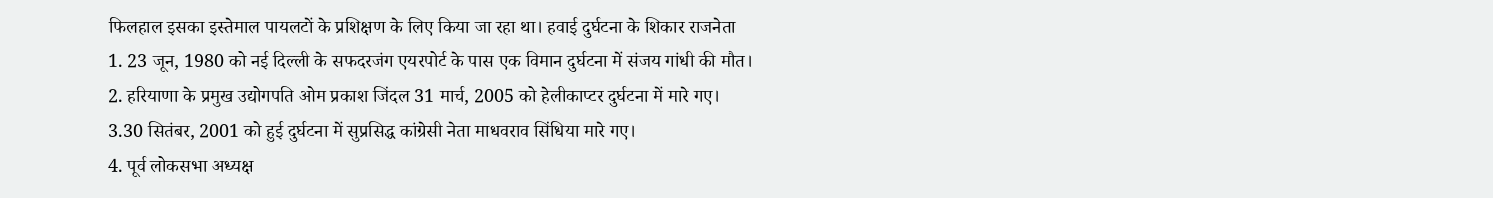फिलहाल इसका इस्तेमाल पायलटों के प्रशिक्षण के लिए किया जा रहा था। हवाई दुर्घटना के शिकार राजनेता
1. 23 जून, 1980 को नई दिल्ली के सफदरजंग एयरपोर्ट के पास एक विमान दुर्घटना में संजय गांधी की मौत।
2. हरियाणा के प्रमुख उद्योगपति ओम प्रकाश जिंदल 31 मार्च, 2005 को हेलीकाप्टर दुर्घटना में मारे गए।
3.30 सितंबर, 2001 को हुई दुर्घटना में सुप्रसिद्ध कांग्रेसी नेता माधवराव सिंधिया मारे गए।
4. पूर्व लोकसभा अध्यक्ष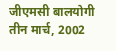जीएमसी बालयोगी तीन मार्च, 2002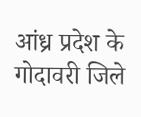आंध्र प्रदेश के गोदावरी जिले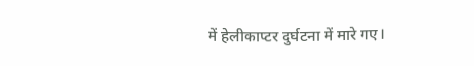में हेलीकाप्टर दुर्घटना में मारे गए।